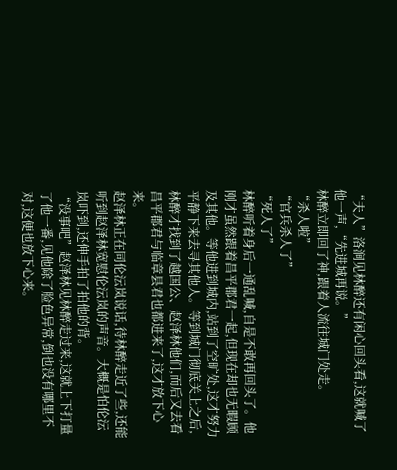“夫人”洛涧见林醉还有闲心回头看,这就喊了他一声,“先进城再说。”
林醉立即回了神,跟着人流往城门处走。
“杀人啦”
“官兵杀人了”
“死人了”
林醉听着身后一通乱喊,自是不敢再回头了。他刚才虽然跟着昌平郡君一起,但现在却也无暇顾及其他。等他进到城内,站到了空旷处,这才努力平静下来去寻其他人。等到城门彻底关上之后,林醉才找到了越国公、赵泽林他们,而后又去看昌平郡君与临章县君也都进来了,这才放下心来。
赵泽林正在同伦沄岚说话,待林醉走近了些,还能听到赵泽林宽慰伦沄岚的声音。大概是怕伦沄岚吓到,还伸手拍了拍他的背。
“没事吧”赵泽林见林醉走过来,这就上下打量了他一番,见他除了脸色异常,倒也没有哪里不对,这便也放下心来。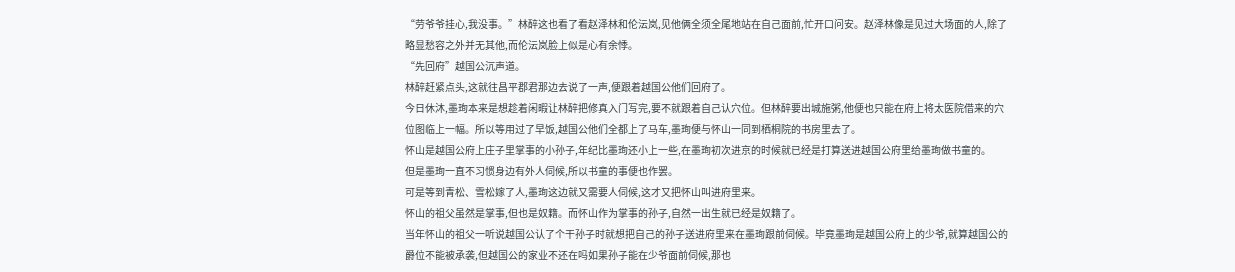“劳爷爷挂心,我没事。”林醉这也看了看赵泽林和伦沄岚,见他俩全须全尾地站在自己面前,忙开口问安。赵泽林像是见过大场面的人,除了略显愁容之外并无其他,而伦沄岚脸上似是心有余悸。
“先回府”越国公沉声道。
林醉赶紧点头,这就往昌平郡君那边去说了一声,便跟着越国公他们回府了。
今日休沐,墨珣本来是想趁着闲暇让林醉把修真入门写完,要不就跟着自己认穴位。但林醉要出城施粥,他便也只能在府上将太医院借来的穴位图临上一幅。所以等用过了早饭,越国公他们全都上了马车,墨珣便与怀山一同到栖桐院的书房里去了。
怀山是越国公府上庄子里掌事的小孙子,年纪比墨珣还小上一些,在墨珣初次进京的时候就已经是打算送进越国公府里给墨珣做书童的。
但是墨珣一直不习惯身边有外人伺候,所以书童的事便也作罢。
可是等到青松、雪松嫁了人,墨珣这边就又需要人伺候,这才又把怀山叫进府里来。
怀山的祖父虽然是掌事,但也是奴籍。而怀山作为掌事的孙子,自然一出生就已经是奴籍了。
当年怀山的祖父一听说越国公认了个干孙子时就想把自己的孙子送进府里来在墨珣跟前伺候。毕竟墨珣是越国公府上的少爷,就算越国公的爵位不能被承袭,但越国公的家业不还在吗如果孙子能在少爷面前伺候,那也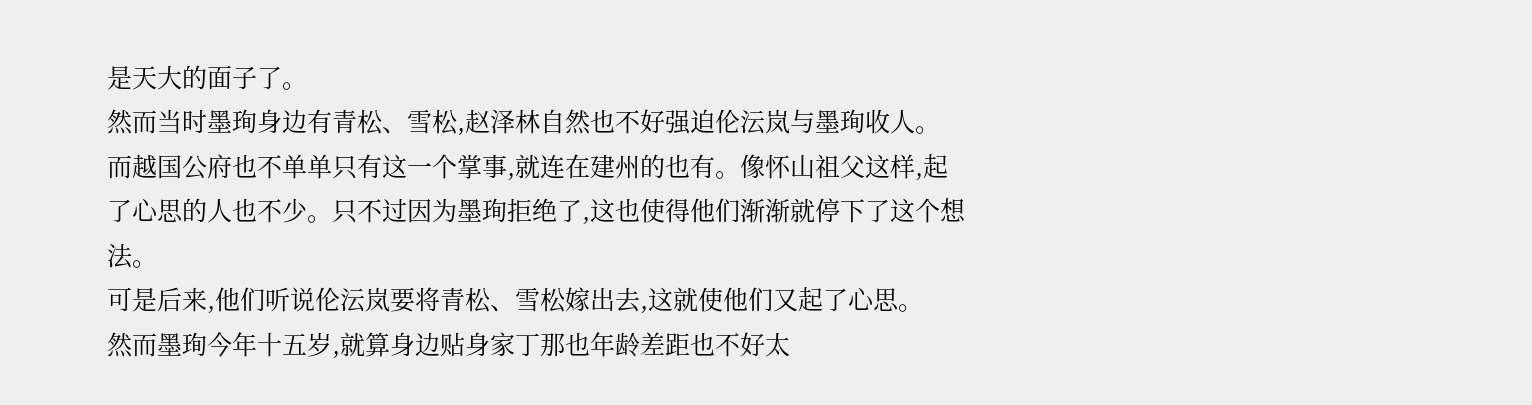是天大的面子了。
然而当时墨珣身边有青松、雪松,赵泽林自然也不好强迫伦沄岚与墨珣收人。
而越国公府也不单单只有这一个掌事,就连在建州的也有。像怀山祖父这样,起了心思的人也不少。只不过因为墨珣拒绝了,这也使得他们渐渐就停下了这个想法。
可是后来,他们听说伦沄岚要将青松、雪松嫁出去,这就使他们又起了心思。
然而墨珣今年十五岁,就算身边贴身家丁那也年龄差距也不好太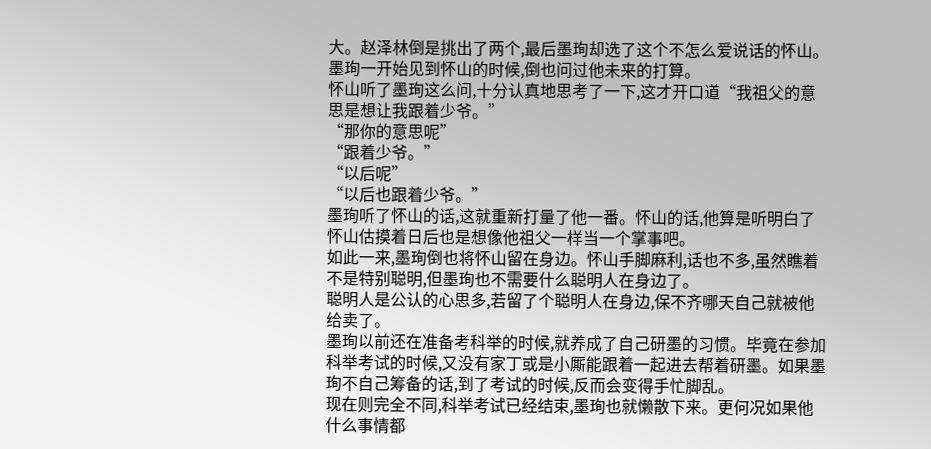大。赵泽林倒是挑出了两个,最后墨珣却选了这个不怎么爱说话的怀山。
墨珣一开始见到怀山的时候,倒也问过他未来的打算。
怀山听了墨珣这么问,十分认真地思考了一下,这才开口道“我祖父的意思是想让我跟着少爷。”
“那你的意思呢”
“跟着少爷。”
“以后呢”
“以后也跟着少爷。”
墨珣听了怀山的话,这就重新打量了他一番。怀山的话,他算是听明白了怀山估摸着日后也是想像他祖父一样当一个掌事吧。
如此一来,墨珣倒也将怀山留在身边。怀山手脚麻利,话也不多,虽然瞧着不是特别聪明,但墨珣也不需要什么聪明人在身边了。
聪明人是公认的心思多,若留了个聪明人在身边,保不齐哪天自己就被他给卖了。
墨珣以前还在准备考科举的时候,就养成了自己研墨的习惯。毕竟在参加科举考试的时候,又没有家丁或是小厮能跟着一起进去帮着研墨。如果墨珣不自己筹备的话,到了考试的时候,反而会变得手忙脚乱。
现在则完全不同,科举考试已经结束,墨珣也就懒散下来。更何况如果他什么事情都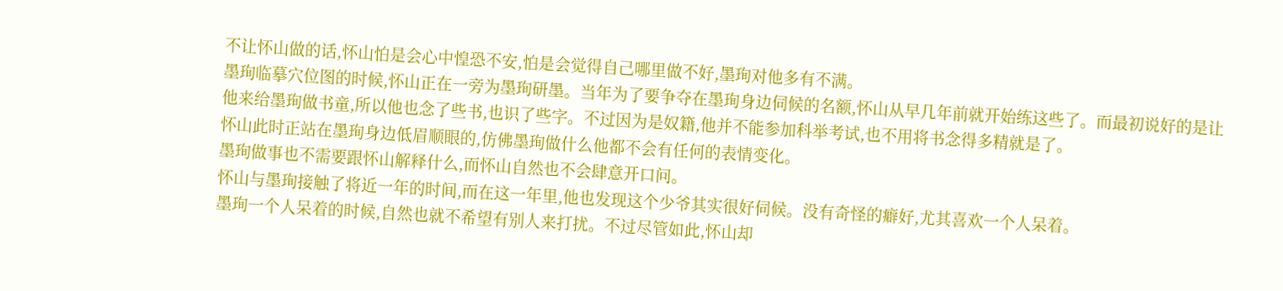不让怀山做的话,怀山怕是会心中惶恐不安,怕是会觉得自己哪里做不好,墨珣对他多有不满。
墨珣临摹穴位图的时候,怀山正在一旁为墨珣研墨。当年为了要争夺在墨珣身边伺候的名额,怀山从早几年前就开始练这些了。而最初说好的是让他来给墨珣做书童,所以他也念了些书,也识了些字。不过因为是奴籍,他并不能参加科举考试,也不用将书念得多精就是了。
怀山此时正站在墨珣身边低眉顺眼的,仿佛墨珣做什么他都不会有任何的表情变化。
墨珣做事也不需要跟怀山解释什么,而怀山自然也不会肆意开口问。
怀山与墨珣接触了将近一年的时间,而在这一年里,他也发现这个少爷其实很好伺候。没有奇怪的癖好,尤其喜欢一个人呆着。
墨珣一个人呆着的时候,自然也就不希望有别人来打扰。不过尽管如此,怀山却